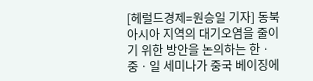[헤럴드경제=원승일 기자] 동북아시아 지역의 대기오염을 줄이기 위한 방안을 논의하는 한ㆍ중ㆍ일 세미나가 중국 베이징에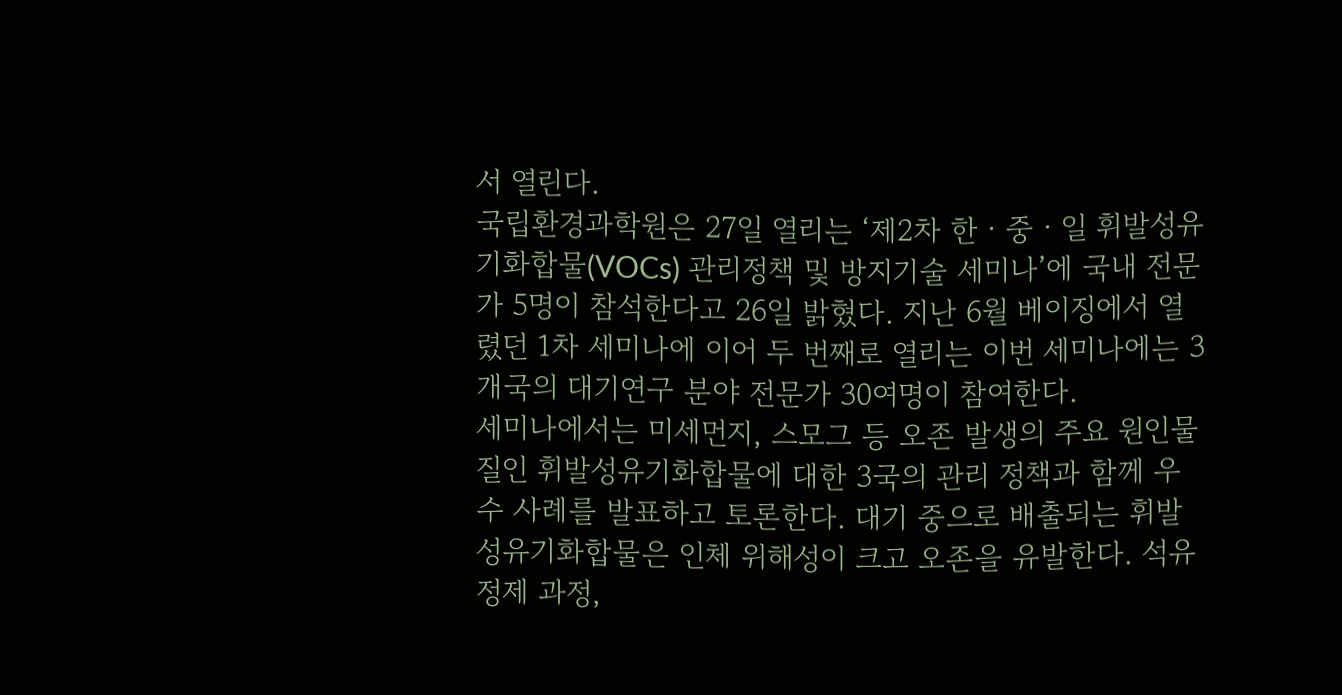서 열린다.
국립환경과학원은 27일 열리는 ‘제2차 한ㆍ중ㆍ일 휘발성유기화합물(VOCs) 관리정책 및 방지기술 세미나’에 국내 전문가 5명이 참석한다고 26일 밝혔다. 지난 6월 베이징에서 열렸던 1차 세미나에 이어 두 번째로 열리는 이번 세미나에는 3개국의 대기연구 분야 전문가 30여명이 참여한다.
세미나에서는 미세먼지, 스모그 등 오존 발생의 주요 원인물질인 휘발성유기화합물에 대한 3국의 관리 정책과 함께 우수 사례를 발표하고 토론한다. 대기 중으로 배출되는 휘발성유기화합물은 인체 위해성이 크고 오존을 유발한다. 석유정제 과정,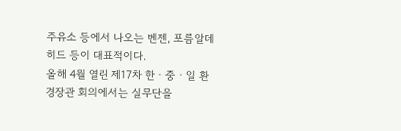주유소 등에서 나오는 벤젠, 포름알데히드 등이 대표적이다.
올해 4월 열린 제17차 한ㆍ중ㆍ일 환경장관 회의에서는 실무단을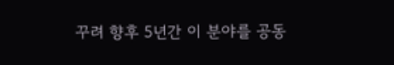꾸려 향후 5년간 이 분야를 공동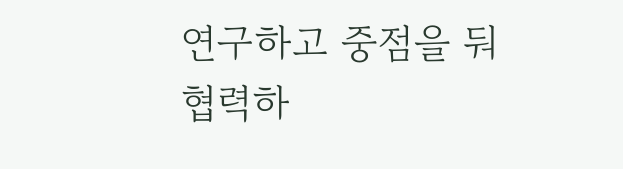연구하고 중점을 둬 협력하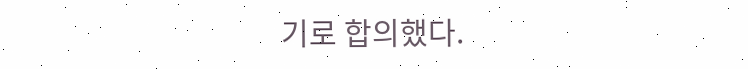기로 합의했다.